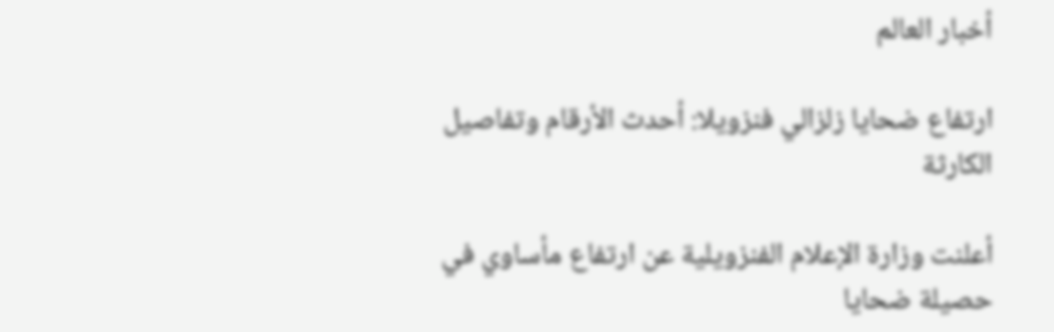أخبار العالم

ارتفاع ضحايا زلزالي فنزويلا: أحدث الأرقام وتفاصيل الكارثة

أعلنت وزارة الإعلام الفنزويلية عن ارتفاع مأساوي في حصيلة ضحايا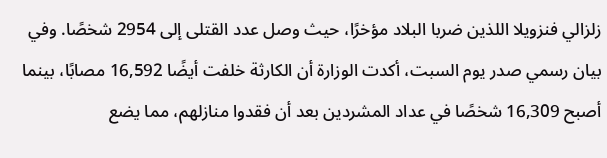زلزالي فنزويلا اللذين ضربا البلاد مؤخرًا، حيث وصل عدد القتلى إلى 2954 شخصًا. وفي بيان رسمي صدر يوم السبت، أكدت الوزارة أن الكارثة خلفت أيضًا 16,592 مصابًا، بينما أصبح 16,309 شخصًا في عداد المشردين بعد أن فقدوا منازلهم، مما يضع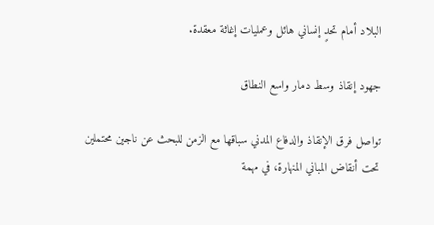البلاد أمام تحدٍ إنساني هائل وعمليات إغاثة معقدة.

جهود إنقاذ وسط دمار واسع النطاق

تواصل فرق الإنقاذ والدفاع المدني سباقها مع الزمن للبحث عن ناجين محتملين تحت أنقاض المباني المنهارة، في مهمة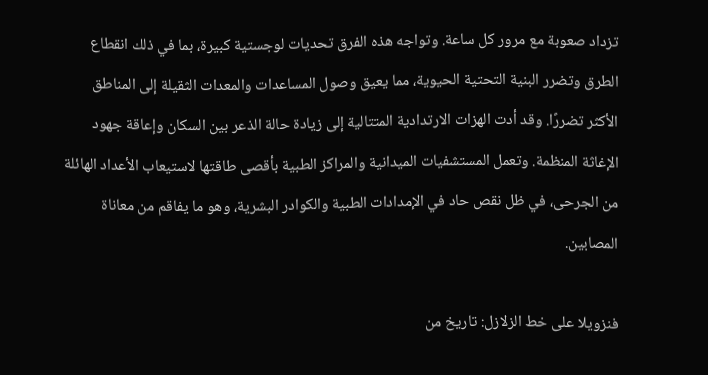تزداد صعوبة مع مرور كل ساعة. وتواجه هذه الفرق تحديات لوجستية كبيرة، بما في ذلك انقطاع الطرق وتضرر البنية التحتية الحيوية، مما يعيق وصول المساعدات والمعدات الثقيلة إلى المناطق الأكثر تضررًا. وقد أدت الهزات الارتدادية المتتالية إلى زيادة حالة الذعر بين السكان وإعاقة جهود الإغاثة المنظمة. وتعمل المستشفيات الميدانية والمراكز الطبية بأقصى طاقتها لاستيعاب الأعداد الهائلة من الجرحى، في ظل نقص حاد في الإمدادات الطبية والكوادر البشرية، وهو ما يفاقم من معاناة المصابين.

فنزويلا على خط الزلازل: تاريخ من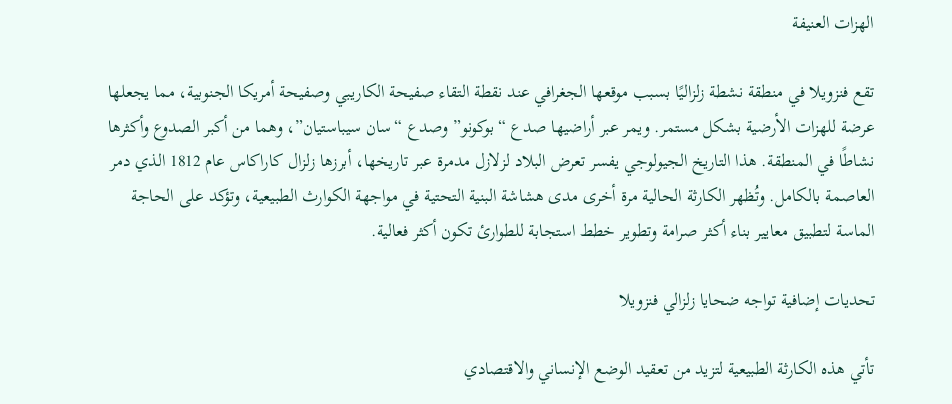الهزات العنيفة

تقع فنزويلا في منطقة نشطة زلزاليًا بسبب موقعها الجغرافي عند نقطة التقاء صفيحة الكاريبي وصفيحة أمريكا الجنوبية، مما يجعلها عرضة للهزات الأرضية بشكل مستمر. ويمر عبر أراضيها صدع “بوكونو” وصدع “سان سيباستيان”، وهما من أكبر الصدوع وأكثرها نشاطًا في المنطقة. هذا التاريخ الجيولوجي يفسر تعرض البلاد لزلازل مدمرة عبر تاريخها، أبرزها زلزال كاراكاس عام 1812 الذي دمر العاصمة بالكامل. وتُظهر الكارثة الحالية مرة أخرى مدى هشاشة البنية التحتية في مواجهة الكوارث الطبيعية، وتؤكد على الحاجة الماسة لتطبيق معايير بناء أكثر صرامة وتطوير خطط استجابة للطوارئ تكون أكثر فعالية.

تحديات إضافية تواجه ضحايا زلزالي فنزويلا

تأتي هذه الكارثة الطبيعية لتزيد من تعقيد الوضع الإنساني والاقتصادي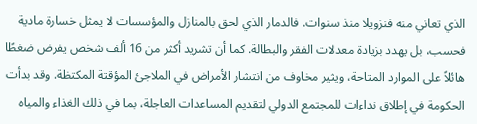الذي تعاني منه فنزويلا منذ سنوات. فالدمار الذي لحق بالمنازل والمؤسسات لا يمثل خسارة مادية فحسب، بل يهدد بزيادة معدلات الفقر والبطالة. كما أن تشريد أكثر من 16 ألف شخص يفرض ضغطًا هائلاً على الموارد المتاحة، ويثير مخاوف من انتشار الأمراض في الملاجئ المؤقتة المكتظة. وقد بدأت الحكومة في إطلاق نداءات للمجتمع الدولي لتقديم المساعدات العاجلة، بما في ذلك الغذاء والمياه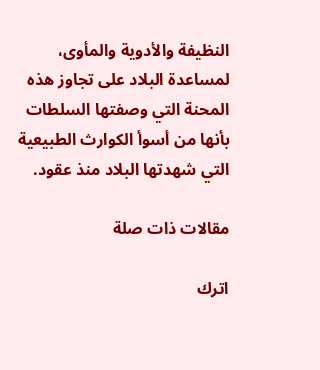النظيفة والأدوية والمأوى، لمساعدة البلاد على تجاوز هذه المحنة التي وصفتها السلطات بأنها من أسوأ الكوارث الطبيعية التي شهدتها البلاد منذ عقود.

مقالات ذات صلة

اترك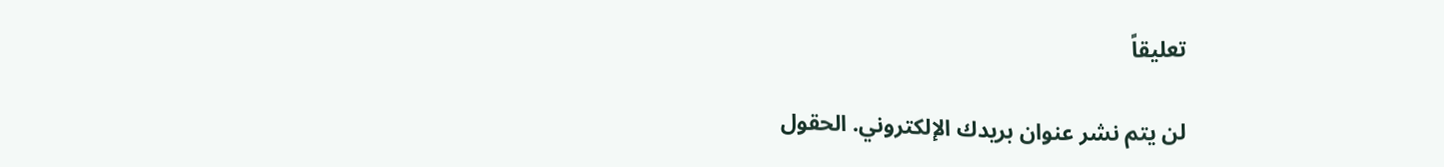تعليقاً

لن يتم نشر عنوان بريدك الإلكتروني. الحقول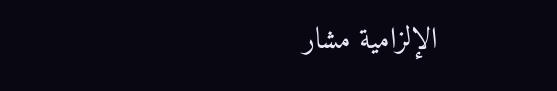الإلزامية مشار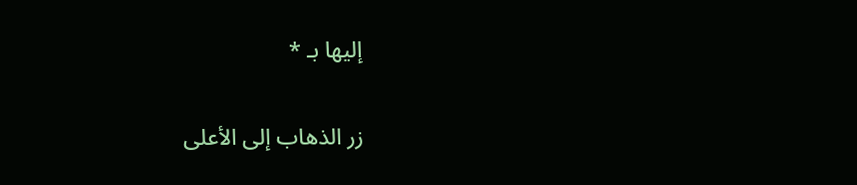إليها بـ *

زر الذهاب إلى الأعلى